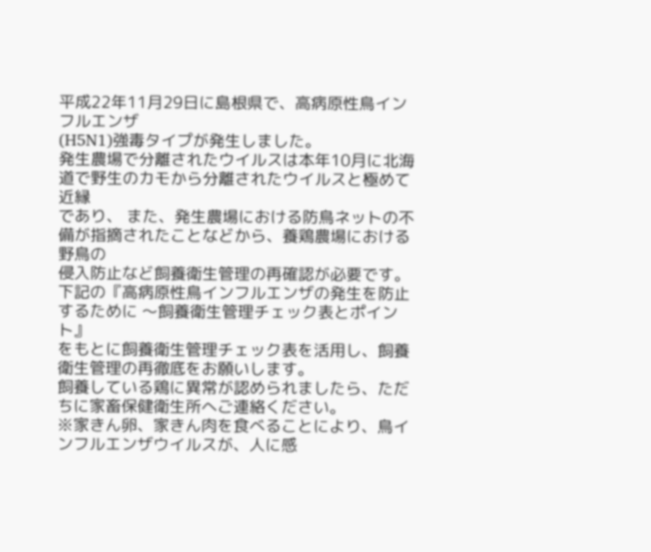平成22年11月29日に島根県で、高病原性鳥インフルエンザ
(H5N1)強毒タイプが発生しました。
発生農場で分離されたウイルスは本年10月に北海道で野生のカモから分離されたウイルスと極めて近縁
であり、 また、発生農場における防鳥ネットの不備が指摘されたことなどから、養鶏農場における野鳥の
侵入防止など飼養衛生管理の再確認が必要です。
下記の『高病原性鳥インフルエンザの発生を防止するために 〜飼養衛生管理チェック表とポイント』
をもとに飼養衛生管理チェック表を活用し、飼養衛生管理の再徹底をお願いします。
飼養している鶏に異常が認められましたら、ただちに家畜保健衛生所へご連絡ください。
※家きん卵、家きん肉を食べることにより、鳥インフルエンザウイルスが、人に感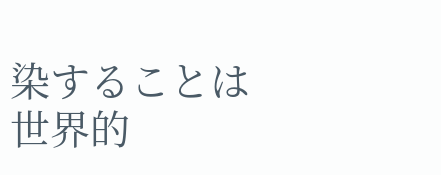染することは
世界的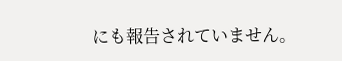にも報告されていません。